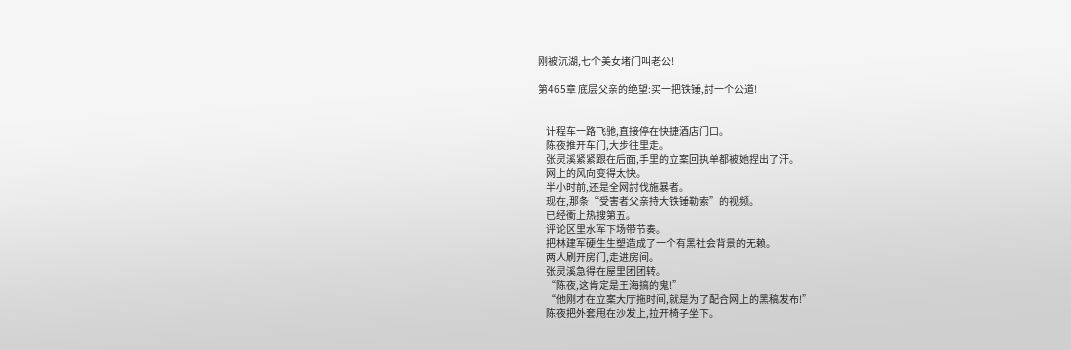刚被沉湖,七个美女堵门叫老公!

第465章 底层父亲的绝望:买一把铁锤,討一个公道!


    计程车一路飞驰,直接停在快捷酒店门口。
    陈夜推开车门,大步往里走。
    张灵溪紧紧跟在后面,手里的立案回执单都被她捏出了汗。
    网上的风向变得太快。
    半小时前,还是全网討伐施暴者。
    现在,那条“受害者父亲持大铁锤勒索”的视频。
    已经衝上热搜第五。
    评论区里水军下场带节奏。
    把林建军硬生生塑造成了一个有黑社会背景的无赖。
    两人刷开房门,走进房间。
    张灵溪急得在屋里团团转。
    “陈夜,这肯定是王海搞的鬼!”
    “他刚才在立案大厅拖时间,就是为了配合网上的黑稿发布!”
    陈夜把外套甩在沙发上,拉开椅子坐下。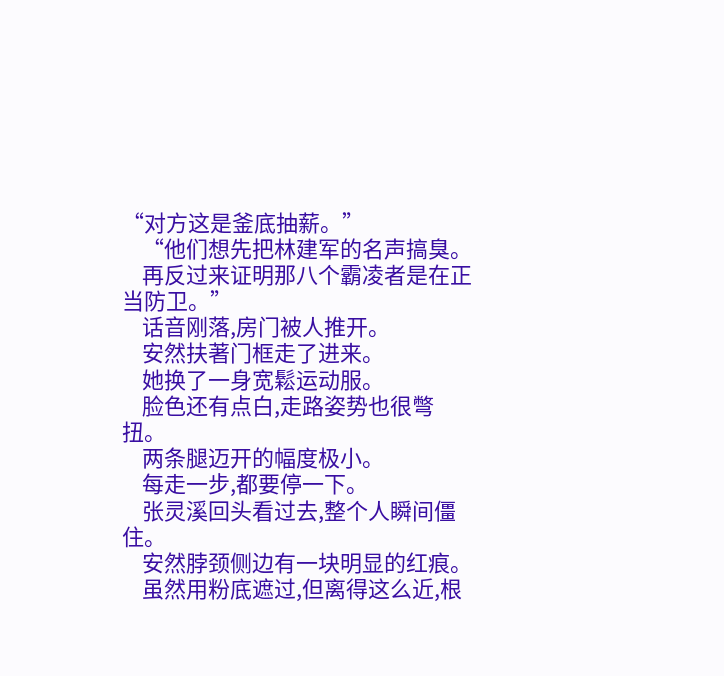“对方这是釜底抽薪。”
    “他们想先把林建军的名声搞臭。
    再反过来证明那八个霸凌者是在正当防卫。”
    话音刚落,房门被人推开。
    安然扶著门框走了进来。
    她换了一身宽鬆运动服。
    脸色还有点白,走路姿势也很彆扭。
    两条腿迈开的幅度极小。
    每走一步,都要停一下。
    张灵溪回头看过去,整个人瞬间僵住。
    安然脖颈侧边有一块明显的红痕。
    虽然用粉底遮过,但离得这么近,根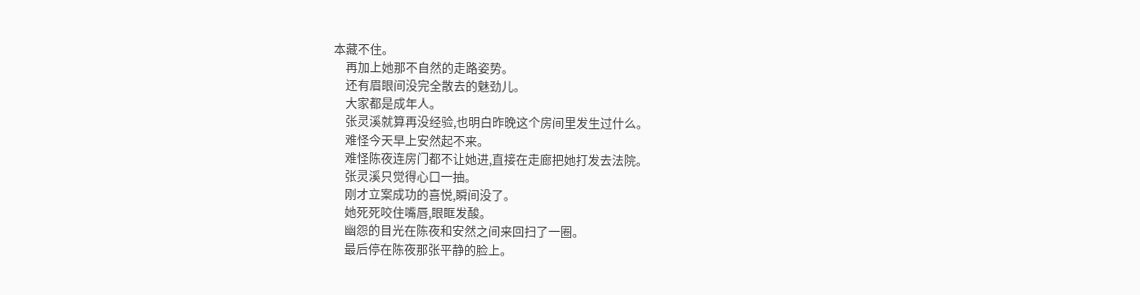本藏不住。
    再加上她那不自然的走路姿势。
    还有眉眼间没完全散去的魅劲儿。
    大家都是成年人。
    张灵溪就算再没经验,也明白昨晚这个房间里发生过什么。
    难怪今天早上安然起不来。
    难怪陈夜连房门都不让她进,直接在走廊把她打发去法院。
    张灵溪只觉得心口一抽。
    刚才立案成功的喜悦,瞬间没了。
    她死死咬住嘴唇,眼眶发酸。
    幽怨的目光在陈夜和安然之间来回扫了一圈。
    最后停在陈夜那张平静的脸上。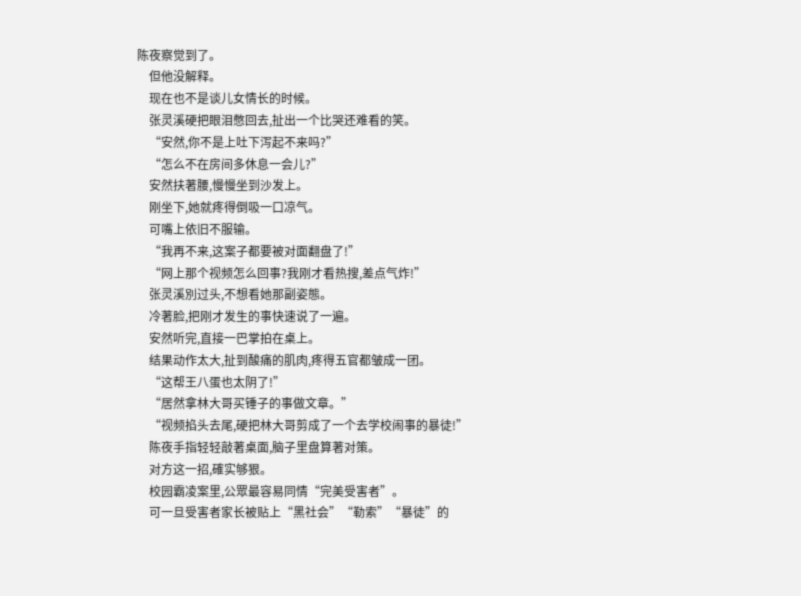陈夜察觉到了。
    但他没解释。
    现在也不是谈儿女情长的时候。
    张灵溪硬把眼泪憋回去,扯出一个比哭还难看的笑。
    “安然,你不是上吐下泻起不来吗?”
    “怎么不在房间多休息一会儿?”
    安然扶著腰,慢慢坐到沙发上。
    刚坐下,她就疼得倒吸一口凉气。
    可嘴上依旧不服输。
    “我再不来,这案子都要被对面翻盘了!”
    “网上那个视频怎么回事?我刚才看热搜,差点气炸!”
    张灵溪別过头,不想看她那副姿態。
    冷著脸,把刚才发生的事快速说了一遍。
    安然听完,直接一巴掌拍在桌上。
    结果动作太大,扯到酸痛的肌肉,疼得五官都皱成一团。
    “这帮王八蛋也太阴了!”
    “居然拿林大哥买锤子的事做文章。”
    “视频掐头去尾,硬把林大哥剪成了一个去学校闹事的暴徒!”
    陈夜手指轻轻敲著桌面,脑子里盘算著对策。
    对方这一招,確实够狠。
    校园霸凌案里,公眾最容易同情“完美受害者”。
    可一旦受害者家长被贴上“黑社会”“勒索”“暴徒”的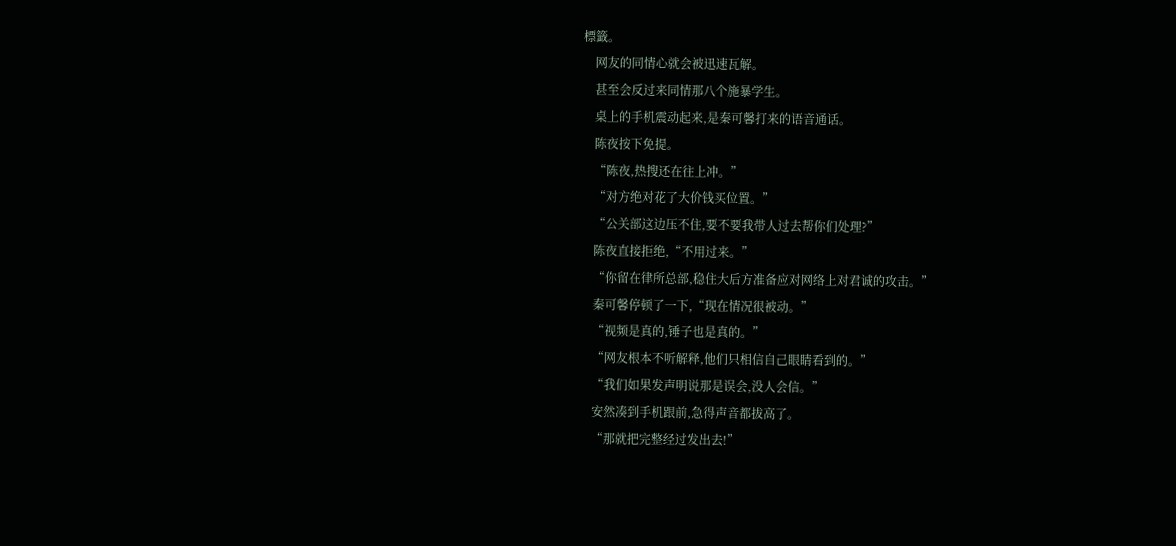標籤。
    网友的同情心就会被迅速瓦解。
    甚至会反过来同情那八个施暴学生。
    桌上的手机震动起来,是秦可馨打来的语音通话。
    陈夜按下免提。
    “陈夜,热搜还在往上冲。”
    “对方绝对花了大价钱买位置。”
    “公关部这边压不住,要不要我带人过去帮你们处理?”
    陈夜直接拒绝,“不用过来。”
    “你留在律所总部,稳住大后方准备应对网络上对君诚的攻击。”
    秦可馨停顿了一下,“现在情况很被动。”
    “视频是真的,锤子也是真的。”
    “网友根本不听解释,他们只相信自己眼睛看到的。”
    “我们如果发声明说那是误会,没人会信。”
    安然凑到手机跟前,急得声音都拔高了。
    “那就把完整经过发出去!”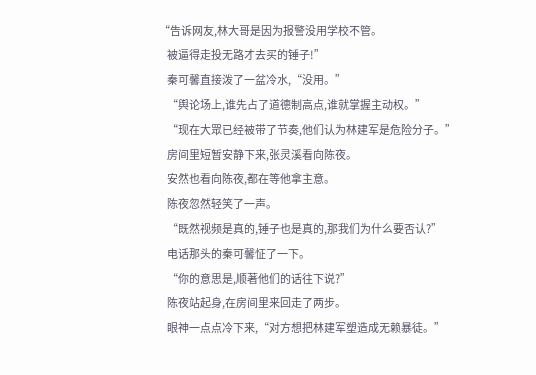“告诉网友,林大哥是因为报警没用学校不管。
    被逼得走投无路才去买的锤子!”
    秦可馨直接泼了一盆冷水,“没用。”
    “舆论场上,谁先占了道德制高点,谁就掌握主动权。”
    “现在大眾已经被带了节奏,他们认为林建军是危险分子。”
    房间里短暂安静下来,张灵溪看向陈夜。
    安然也看向陈夜,都在等他拿主意。
    陈夜忽然轻笑了一声。
    “既然视频是真的,锤子也是真的,那我们为什么要否认?”
    电话那头的秦可馨怔了一下。
    “你的意思是,顺著他们的话往下说?”
    陈夜站起身,在房间里来回走了两步。
    眼神一点点冷下来,“对方想把林建军塑造成无赖暴徒。”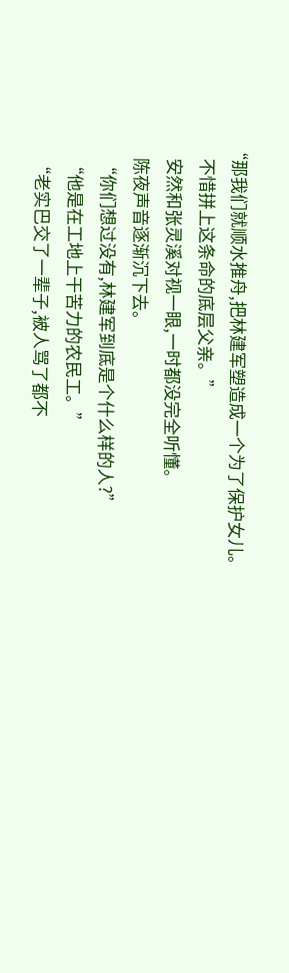“那我们就顺水推舟,把林建军塑造成一个为了保护女儿。
    不惜拼上这条命的底层父亲。”
    安然和张灵溪对视一眼,一时都没完全听懂。
    陈夜声音逐渐沉下去。
    “你们想过没有,林建军到底是个什么样的人?”
    “他是在工地上干苦力的农民工。”
    “老实巴交了一辈子,被人骂了都不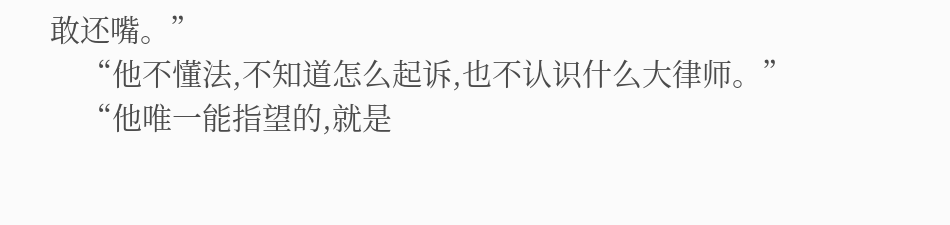敢还嘴。”
    “他不懂法,不知道怎么起诉,也不认识什么大律师。”
    “他唯一能指望的,就是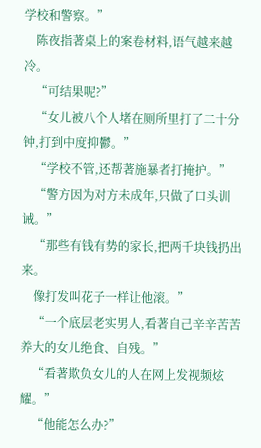学校和警察。”
    陈夜指著桌上的案卷材料,语气越来越冷。
    “可结果呢?”
    “女儿被八个人堵在厕所里打了二十分钟,打到中度抑鬱。”
    “学校不管,还帮著施暴者打掩护。”
    “警方因为对方未成年,只做了口头训诫。”
    “那些有钱有势的家长,把两千块钱扔出来。
    像打发叫花子一样让他滚。”
    “一个底层老实男人,看著自己辛辛苦苦养大的女儿绝食、自残。”
    “看著欺负女儿的人在网上发视频炫耀。”
    “他能怎么办?”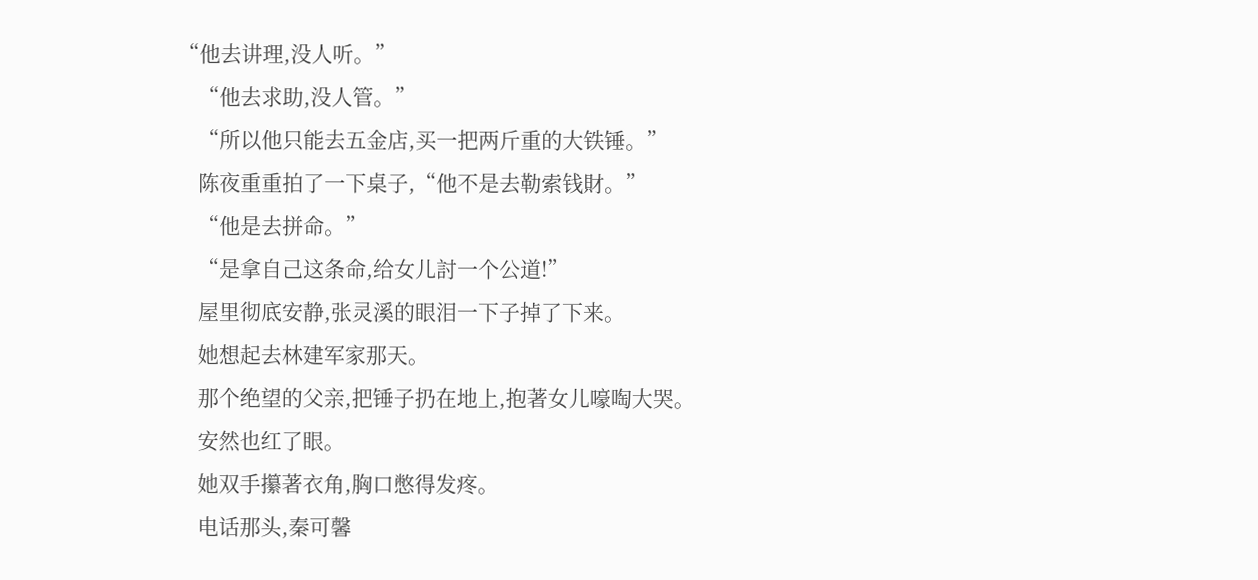“他去讲理,没人听。”
    “他去求助,没人管。”
    “所以他只能去五金店,买一把两斤重的大铁锤。”
    陈夜重重拍了一下桌子,“他不是去勒索钱財。”
    “他是去拼命。”
    “是拿自己这条命,给女儿討一个公道!”
    屋里彻底安静,张灵溪的眼泪一下子掉了下来。
    她想起去林建军家那天。
    那个绝望的父亲,把锤子扔在地上,抱著女儿嚎啕大哭。
    安然也红了眼。
    她双手攥著衣角,胸口憋得发疼。
    电话那头,秦可馨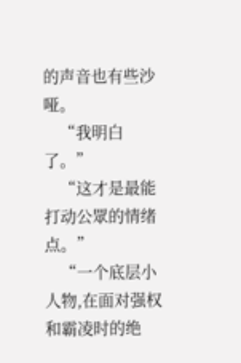的声音也有些沙哑。
    “我明白了。”
    “这才是最能打动公眾的情绪点。”
    “一个底层小人物,在面对强权和霸凌时的绝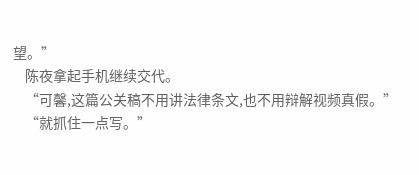望。”
    陈夜拿起手机继续交代。
    “可馨,这篇公关稿不用讲法律条文,也不用辩解视频真假。”
    “就抓住一点写。”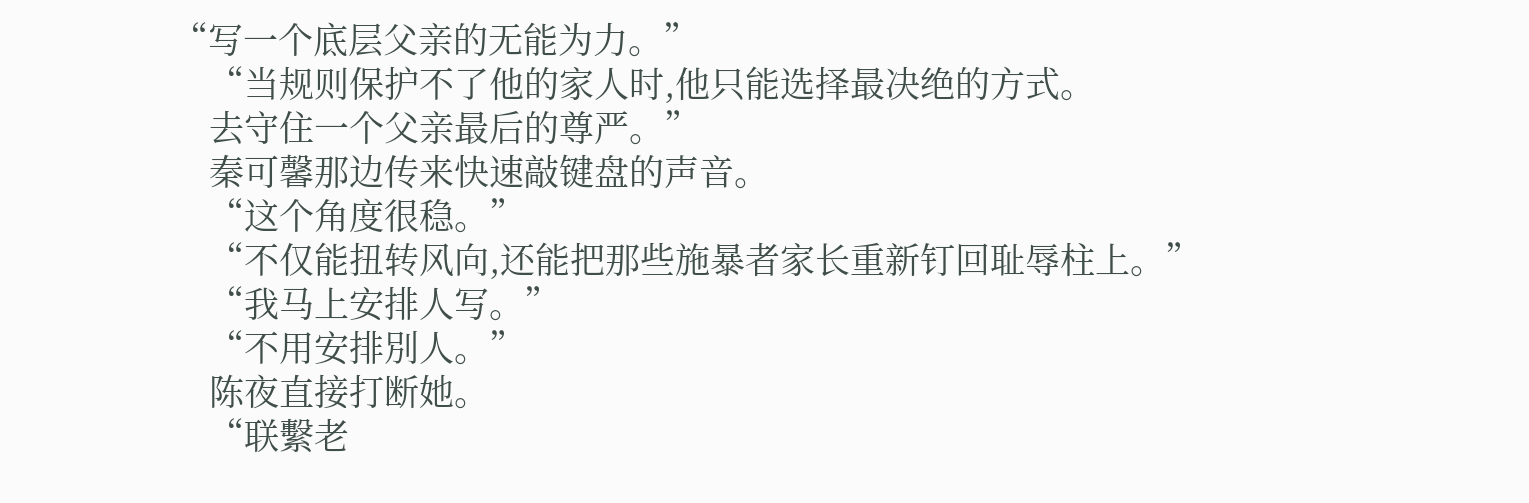“写一个底层父亲的无能为力。”
    “当规则保护不了他的家人时,他只能选择最决绝的方式。
    去守住一个父亲最后的尊严。”
    秦可馨那边传来快速敲键盘的声音。
    “这个角度很稳。”
    “不仅能扭转风向,还能把那些施暴者家长重新钉回耻辱柱上。”
    “我马上安排人写。”
    “不用安排別人。”
    陈夜直接打断她。
    “联繫老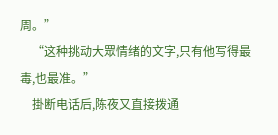周。”
    “这种挑动大眾情绪的文字,只有他写得最毒,也最准。”
    掛断电话后,陈夜又直接拨通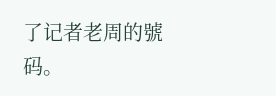了记者老周的號码。